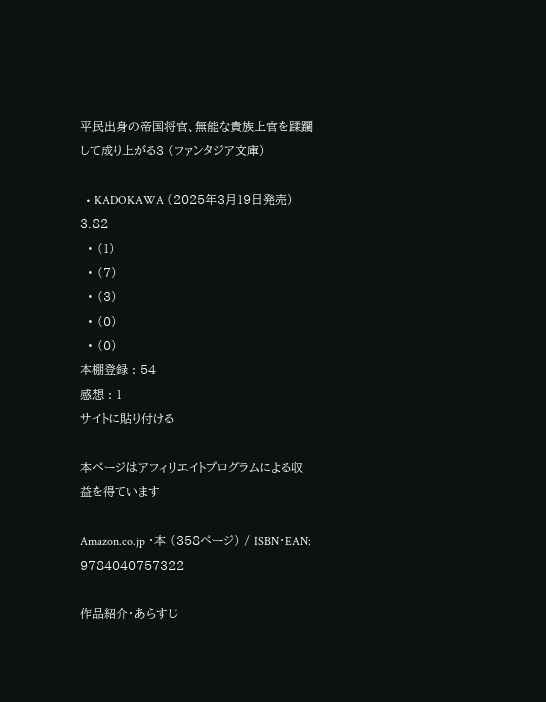平民出身の帝国将官、無能な貴族上官を蹂躙して成り上がる3 (ファンタジア文庫)

  • KADOKAWA (2025年3月19日発売)
3.82
  • (1)
  • (7)
  • (3)
  • (0)
  • (0)
本棚登録 : 54
感想 : 1
サイトに貼り付ける

本ページはアフィリエイトプログラムによる収益を得ています

Amazon.co.jp ・本 (358ページ) / ISBN・EAN: 9784040757322

作品紹介・あらすじ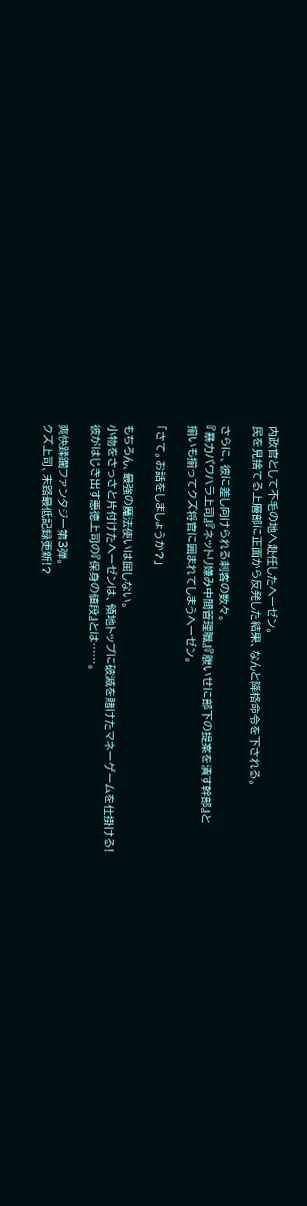内政官として不毛の地へ赴任したヘーゼン。
民を見捨てる上層部に正面から反発した結果、なんと降格命令を下される。

さらに、彼に差し向けられる刺客の数々。
『暴力パワハラ上司』『ネットリ嫌み中間管理職』『腹いせに部下の提案を潰す幹部』と
揃いも揃ってクズ将官に囲まれてしまうヘーゼン。

「さて。お話をしましょうか?」

もちろん、最強の魔法使いは屈しない。
小物をさっさと片付けたヘーゼンは、領地トップに破滅を賭けたマネーゲームを仕掛ける!
彼がはじき出す悪徳上司の『保身の値段』とは……。

爽快蹂躙ファンタジー第3弾。
クズ上司、末路最低記録更新!?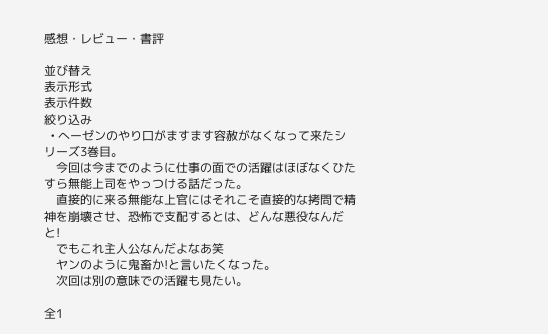感想・レビュー・書評

並び替え
表示形式
表示件数
絞り込み
  • へーゼンのやり口がますます容赦がなくなって来たシリーズ3巻目。
    今回は今までのように仕事の面での活躍はほぼなくひたすら無能上司をやっつける話だった。
    直接的に来る無能な上官にはそれこそ直接的な拷問で精神を崩壊させ、恐怖で支配するとは、どんな悪役なんだと!
    でもこれ主人公なんだよなあ笑
    ヤンのように鬼畜か!と言いたくなった。
    次回は別の意味での活躍も見たい。

全1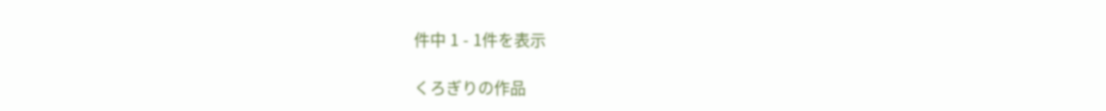件中 1 - 1件を表示

くろぎりの作品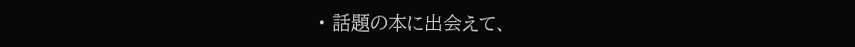• 話題の本に出会えて、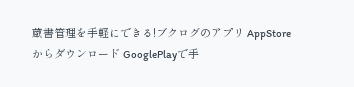蔵書管理を手軽にできる!ブクログのアプリ AppStoreからダウンロード GooglePlayで手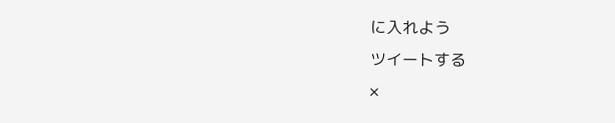に入れよう
ツイートする
×